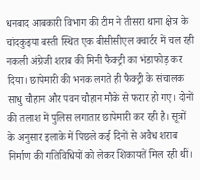धनबाद आबकारी विभाग की टीम ने तीसरा थाना क्षेत्र के चांदकुइया बस्ती स्थित एक बीसीसीएल क्वार्टर में चल रही नकली अंग्रेजी शराब की मिनी फैक्ट्री का भंडाफोड़ कर दिया। छापेमारी की भनक लगते ही फैक्ट्री के संचालक साधु चौहान और पवन चौहान मौके से फरार हो गए। दोनों की तलाश में पुलिस लगातार छापेमारी कर रही है। सूत्रों के अनुसार इलाके में पिछले कई दिनों से अवैध शराब निर्माण की गतिविधियों को लेकर शिकायतें मिल रही थीं।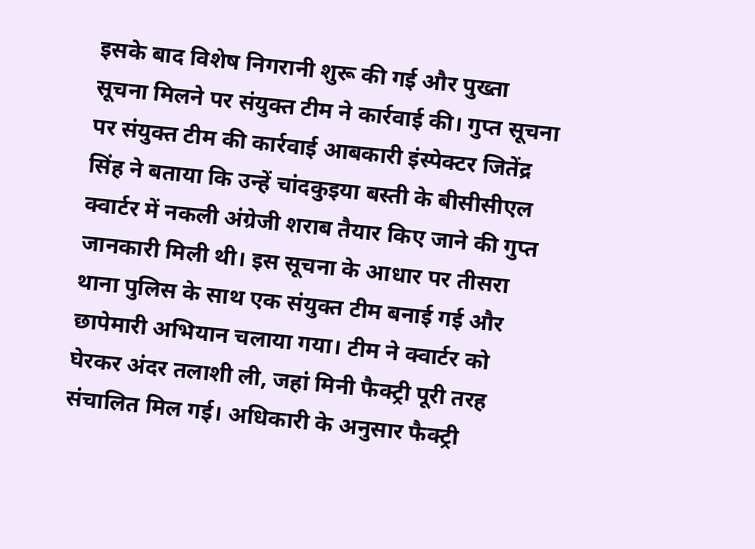इसके बाद विशेष निगरानी शुरू की गई और पुख्ता सूचना मिलने पर संयुक्त टीम ने कार्रवाई की। गुप्त सूचना पर संयुक्त टीम की कार्रवाई आबकारी इंस्पेक्टर जितेंद्र सिंह ने बताया कि उन्हें चांदकुइया बस्ती के बीसीसीएल क्वार्टर में नकली अंग्रेजी शराब तैयार किए जाने की गुप्त जानकारी मिली थी। इस सूचना के आधार पर तीसरा थाना पुलिस के साथ एक संयुक्त टीम बनाई गई और छापेमारी अभियान चलाया गया। टीम ने क्वार्टर को घेरकर अंदर तलाशी ली, जहां मिनी फैक्ट्री पूरी तरह संचालित मिल गई। अधिकारी के अनुसार फैक्ट्री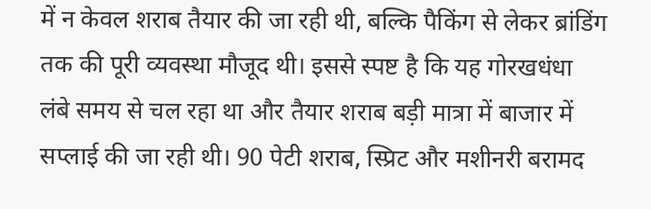में न केवल शराब तैयार की जा रही थी, बल्कि पैकिंग से लेकर ब्रांडिंग तक की पूरी व्यवस्था मौजूद थी। इससे स्पष्ट है कि यह गोरखधंधा लंबे समय से चल रहा था और तैयार शराब बड़ी मात्रा में बाजार में सप्लाई की जा रही थी। 90 पेटी शराब, स्प्रिट और मशीनरी बरामद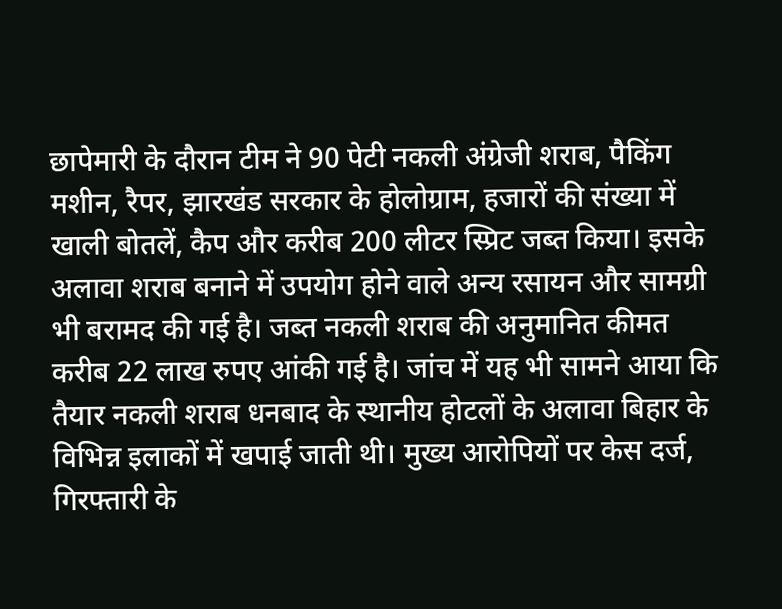छापेमारी के दौरान टीम ने 90 पेटी नकली अंग्रेजी शराब, पैकिंग मशीन, रैपर, झारखंड सरकार के होलोग्राम, हजारों की संख्या में खाली बोतलें, कैप और करीब 200 लीटर स्प्रिट जब्त किया। इसके अलावा शराब बनाने में उपयोग होने वाले अन्य रसायन और सामग्री भी बरामद की गई है। जब्त नकली शराब की अनुमानित कीमत करीब 22 लाख रुपए आंकी गई है। जांच में यह भी सामने आया कि तैयार नकली शराब धनबाद के स्थानीय होटलों के अलावा बिहार के विभिन्न इलाकों में खपाई जाती थी। मुख्य आरोपियों पर केस दर्ज, गिरफ्तारी के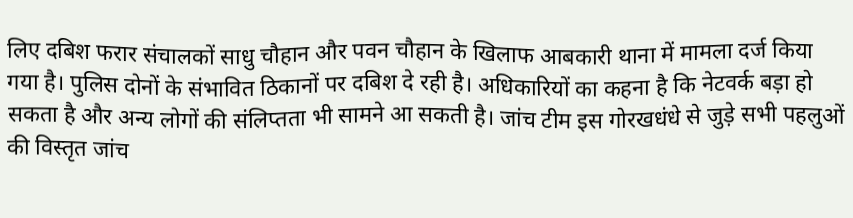लिए दबिश फरार संचालकों साधु चौहान और पवन चौहान के खिलाफ आबकारी थाना में मामला दर्ज किया गया है। पुलिस दोनों के संभावित ठिकानों पर दबिश दे रही है। अधिकारियों का कहना है कि नेटवर्क बड़ा हो सकता है और अन्य लोगों की संलिप्तता भी सामने आ सकती है। जांच टीम इस गोरखधंधे से जुड़े सभी पहलुओं की विस्तृत जांच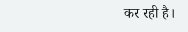कर रही है।